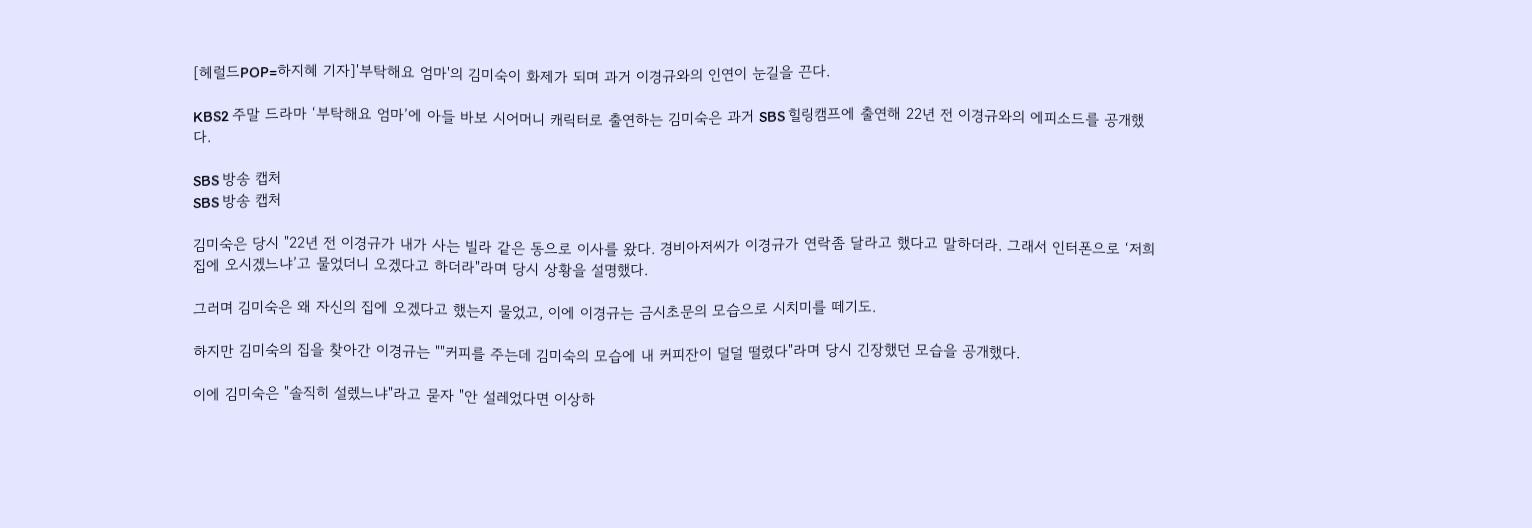[헤럴드POP=하지혜 기자]'부탁해요 엄마'의 김미숙이 화제가 되며 과거 이경규와의 인연이 눈길을 끈다.

KBS2 주말 드라마 ‘부탁해요 엄마’에 아들 바보 시어머니 캐릭터로 출연하는 김미숙은 과거 SBS 힐링캠프에 출연해 22년 전 이경규와의 에피소드를 공개했다.

SBS 방송 캡처
SBS 방송 캡처

김미숙은 당시 "22년 전 이경규가 내가 사는 빌라 같은 동으로 이사를 왔다. 경비아저씨가 이경규가 연락좀 달라고 했다고 말하더라. 그래서 인터폰으로 ‘저희 집에 오시겠느냐’고 물었더니 오겠다고 하더라"라며 당시 상황을 설명했다.

그러며 김미숙은 왜 자신의 집에 오겠다고 했는지 물었고, 이에 이경규는 금시초문의 모습으로 시치미를 떼기도.

하지만 김미숙의 집을 찾아간 이경규는 ""커피를 주는데 김미숙의 모습에 내 커피잔이 덜덜 떨렸다"라며 당시 긴장했던 모습을 공개했다.

이에 김미숙은 "솔직히 설렜느냐"라고 묻자 "안 설레었다면 이상하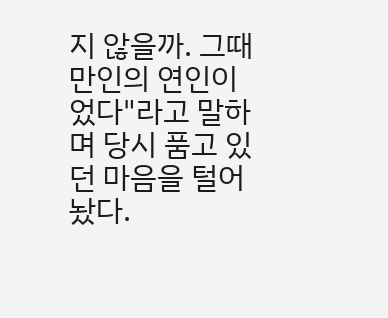지 않을까. 그때 만인의 연인이었다"라고 말하며 당시 품고 있던 마음을 털어놨다.